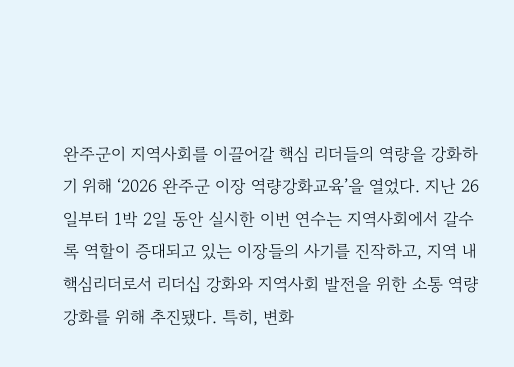완주군이 지역사회를 이끌어갈 핵심 리더들의 역량을 강화하기 위해 ‘2026 완주군 이장 역량강화교육’을 열었다. 지난 26일부터 1박 2일 동안 실시한 이번 연수는 지역사회에서 갈수록 역할이 증대되고 있는 이장들의 사기를 진작하고, 지역 내 핵심리더로서 리더십 강화와 지역사회 발전을 위한 소통 역량 강화를 위해 추진됐다. 특히, 변화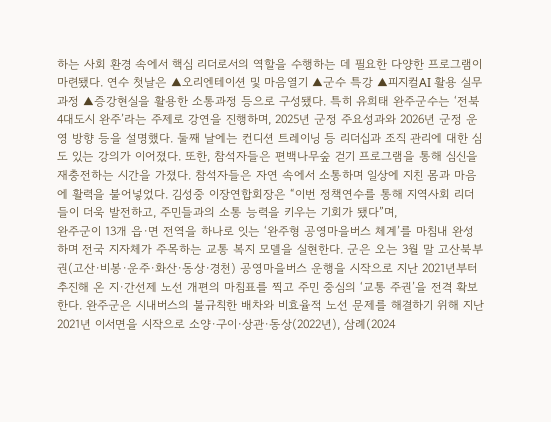하는 사회 환경 속에서 핵심 리더로서의 역할을 수행하는 데 필요한 다양한 프로그램이 마련됐다. 연수 첫날은 ▲오리엔테이션 및 마음열기 ▲군수 특강 ▲피지컬AI 활용 실무과정 ▲증강현실을 활용한 소통과정 등으로 구성됐다. 특히 유희태 완주군수는 ‘전북 4대도시 완주’라는 주제로 강연을 진행하며, 2025년 군정 주요성과와 2026년 군정 운영 방향 등을 설명했다. 둘째 날에는 컨디션 트레이닝 등 리더십과 조직 관리에 대한 심도 있는 강의가 이어졌다. 또한, 참석자들은 편백나무숲 걷기 프로그램을 통해 심신을 재충전하는 시간을 가졌다. 참석자들은 자연 속에서 소통하며 일상에 지친 몸과 마음에 활력을 불어넣었다. 김성중 이장연합회장은 “이번 정책연수를 통해 지역사회 리더들이 더욱 발전하고, 주민들과의 소통 능력을 키우는 기회가 됐다”며,
완주군이 13개 읍·면 전역을 하나로 잇는 ‘완주형 공영마을버스 체계’를 마침내 완성하며 전국 지자체가 주목하는 교통 복지 모델을 실현한다. 군은 오는 3월 말 고산북부권(고산·비봉·운주·화산·동상·경천) 공영마을버스 운행을 시작으로 지난 2021년부터 추진해 온 지·간선제 노선 개편의 마침표를 찍고 주민 중심의 ‘교통 주권’을 전격 확보한다. 완주군은 시내버스의 불규칙한 배차와 비효율적 노선 문제를 해결하기 위해 지난 2021년 이서면을 시작으로 소양·구이·상관·동상(2022년), 삼례(2024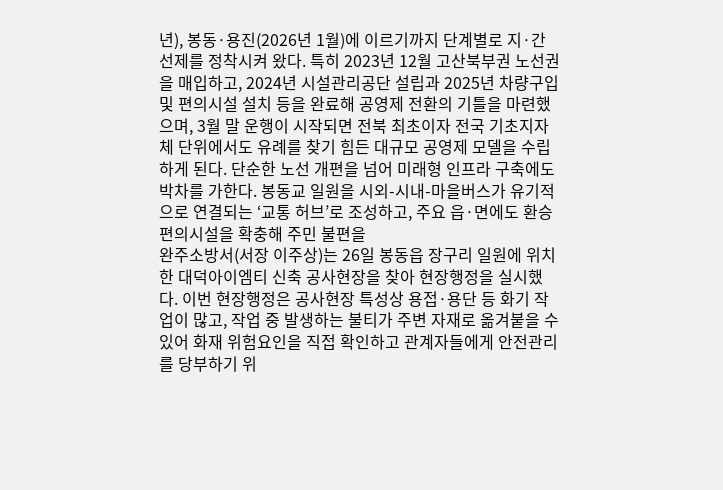년), 봉동·용진(2026년 1월)에 이르기까지 단계별로 지·간선제를 정착시켜 왔다. 특히 2023년 12월 고산북부권 노선권을 매입하고, 2024년 시설관리공단 설립과 2025년 차량구입 및 편의시설 설치 등을 완료해 공영제 전환의 기틀을 마련했으며, 3월 말 운행이 시작되면 전북 최초이자 전국 기초지자체 단위에서도 유례를 찾기 힘든 대규모 공영제 모델을 수립하게 된다. 단순한 노선 개편을 넘어 미래형 인프라 구축에도 박차를 가한다. 봉동교 일원을 시외-시내-마을버스가 유기적으로 연결되는 ‘교통 허브’로 조성하고, 주요 읍·면에도 환승 편의시설을 확충해 주민 불편을
완주소방서(서장 이주상)는 26일 봉동읍 장구리 일원에 위치한 대덕아이엠티 신축 공사현장을 찾아 현장행정을 실시했다. 이번 현장행정은 공사현장 특성상 용접·용단 등 화기 작업이 많고, 작업 중 발생하는 불티가 주변 자재로 옮겨붙을 수 있어 화재 위험요인을 직접 확인하고 관계자들에게 안전관리를 당부하기 위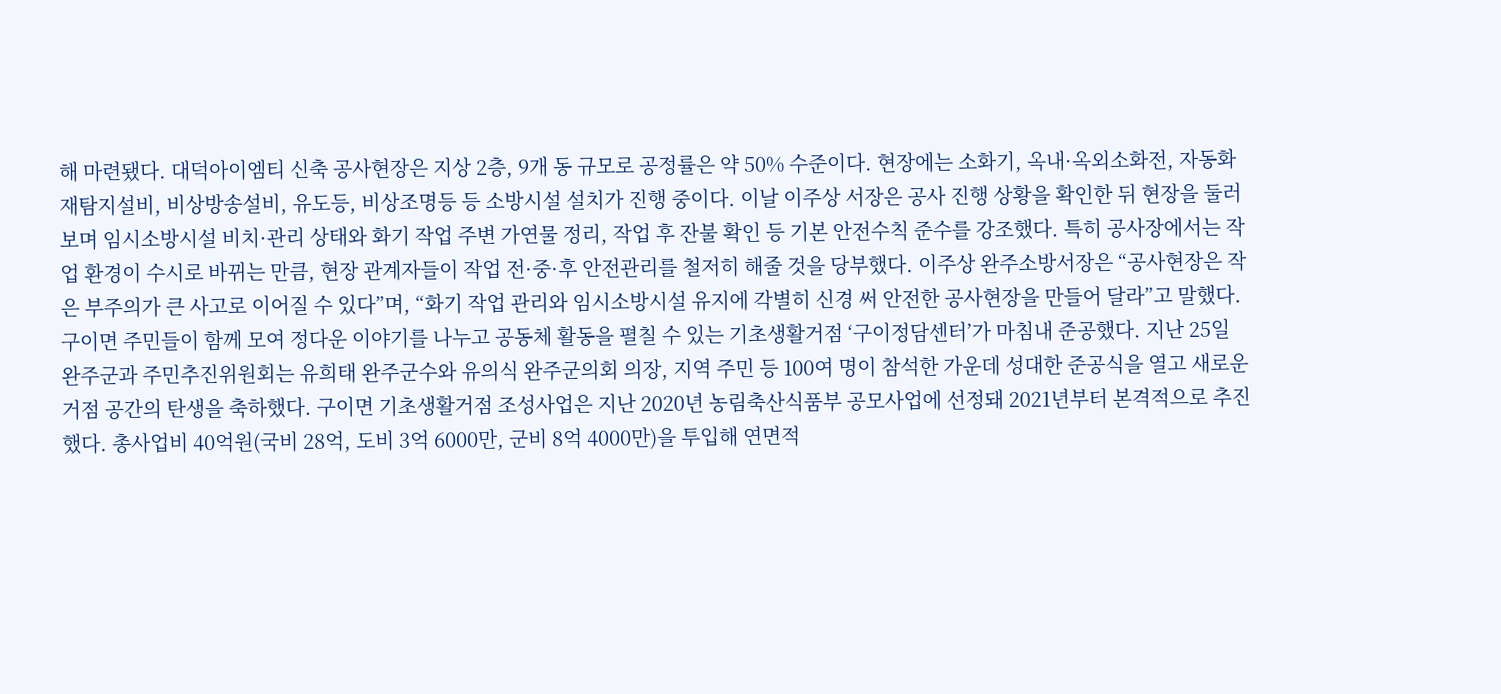해 마련됐다. 대덕아이엠티 신축 공사현장은 지상 2층, 9개 동 규모로 공정률은 약 50% 수준이다. 현장에는 소화기, 옥내·옥외소화전, 자동화재탐지설비, 비상방송설비, 유도등, 비상조명등 등 소방시설 설치가 진행 중이다. 이날 이주상 서장은 공사 진행 상황을 확인한 뒤 현장을 둘러보며 임시소방시설 비치·관리 상태와 화기 작업 주변 가연물 정리, 작업 후 잔불 확인 등 기본 안전수칙 준수를 강조했다. 특히 공사장에서는 작업 환경이 수시로 바뀌는 만큼, 현장 관계자들이 작업 전·중·후 안전관리를 철저히 해줄 것을 당부했다. 이주상 완주소방서장은 “공사현장은 작은 부주의가 큰 사고로 이어질 수 있다”며, “화기 작업 관리와 임시소방시설 유지에 각별히 신경 써 안전한 공사현장을 만들어 달라”고 말했다.
구이면 주민들이 함께 모여 정다운 이야기를 나누고 공동체 활동을 펼칠 수 있는 기초생활거점 ‘구이정담센터’가 마침내 준공했다. 지난 25일 완주군과 주민추진위원회는 유희태 완주군수와 유의식 완주군의회 의장, 지역 주민 등 100여 명이 참석한 가운데 성대한 준공식을 열고 새로운 거점 공간의 탄생을 축하했다. 구이면 기초생활거점 조성사업은 지난 2020년 농림축산식품부 공모사업에 선정돼 2021년부터 본격적으로 추진했다. 총사업비 40억원(국비 28억, 도비 3억 6000만, 군비 8억 4000만)을 투입해 연면적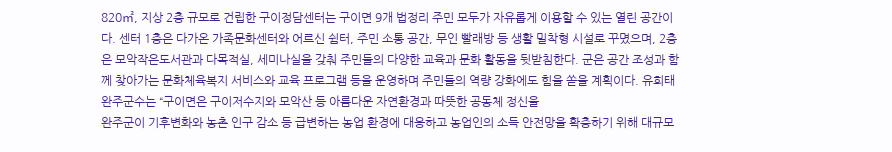820㎡, 지상 2층 규모로 건립한 구이정담센터는 구이면 9개 법정리 주민 모두가 자유롭게 이용할 수 있는 열린 공간이다. 센터 1층은 다가온 가족문화센터와 어르신 쉼터, 주민 소통 공간, 무인 빨래방 등 생활 밀착형 시설로 꾸몄으며, 2층은 모악작은도서관과 다목적실, 세미나실을 갖춰 주민들의 다양한 교육과 문화 활동을 뒷받침한다. 군은 공간 조성과 함께 찾아가는 문화체육복지 서비스와 교육 프로그램 등을 운영하며 주민들의 역량 강화에도 힘을 쏟을 계획이다. 유희태 완주군수는 “구이면은 구이저수지와 모악산 등 아름다운 자연환경과 따뜻한 공동체 정신을
완주군이 기후변화와 농촌 인구 감소 등 급변하는 농업 환경에 대응하고 농업인의 소득 안전망을 확충하기 위해 대규모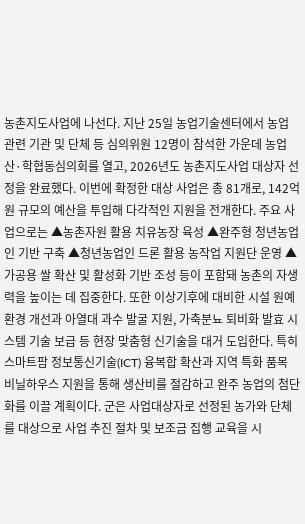농촌지도사업에 나선다. 지난 25일 농업기술센터에서 농업 관련 기관 및 단체 등 심의위원 12명이 참석한 가운데 농업산·학협동심의회를 열고, 2026년도 농촌지도사업 대상자 선정을 완료했다. 이번에 확정한 대상 사업은 총 81개로, 142억원 규모의 예산을 투입해 다각적인 지원을 전개한다. 주요 사업으로는 ▲농촌자원 활용 치유농장 육성 ▲완주형 청년농업인 기반 구축 ▲청년농업인 드론 활용 농작업 지원단 운영 ▲가공용 쌀 확산 및 활성화 기반 조성 등이 포함돼 농촌의 자생력을 높이는 데 집중한다. 또한 이상기후에 대비한 시설 원예 환경 개선과 아열대 과수 발굴 지원, 가축분뇨 퇴비화 발효 시스템 기술 보급 등 현장 맞춤형 신기술을 대거 도입한다. 특히 스마트팜 정보통신기술(ICT) 융복합 확산과 지역 특화 품목 비닐하우스 지원을 통해 생산비를 절감하고 완주 농업의 첨단화를 이끌 계획이다. 군은 사업대상자로 선정된 농가와 단체를 대상으로 사업 추진 절차 및 보조금 집행 교육을 시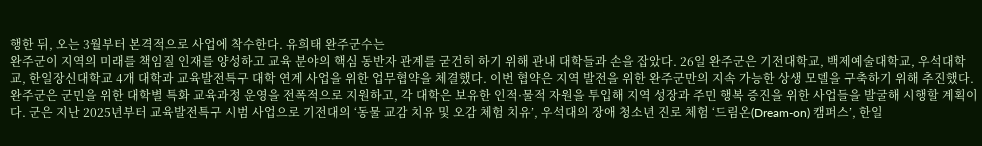행한 뒤, 오는 3월부터 본격적으로 사업에 착수한다. 유희태 완주군수는
완주군이 지역의 미래를 책임질 인재를 양성하고 교육 분야의 핵심 동반자 관계를 굳건히 하기 위해 관내 대학들과 손을 잡았다. 26일 완주군은 기전대학교, 백제예술대학교, 우석대학교, 한일장신대학교 4개 대학과 교육발전특구 대학 연계 사업을 위한 업무협약을 체결했다. 이번 협약은 지역 발전을 위한 완주군만의 지속 가능한 상생 모델을 구축하기 위해 추진했다. 완주군은 군민을 위한 대학별 특화 교육과정 운영을 전폭적으로 지원하고, 각 대학은 보유한 인적·물적 자원을 투입해 지역 성장과 주민 행복 증진을 위한 사업들을 발굴해 시행할 계획이다. 군은 지난 2025년부터 교육발전특구 시범 사업으로 기전대의 ‘동물 교감 치유 및 오감 체험 치유’, 우석대의 장애 청소년 진로 체험 ‘드림온(Dream-on) 캠퍼스’, 한일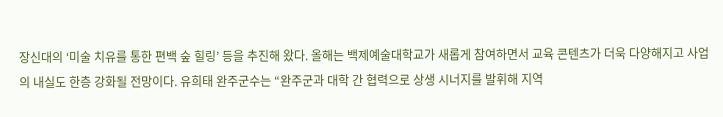장신대의 ‘미술 치유를 통한 편백 숲 힐링’ 등을 추진해 왔다. 올해는 백제예술대학교가 새롭게 참여하면서 교육 콘텐츠가 더욱 다양해지고 사업의 내실도 한층 강화될 전망이다. 유희태 완주군수는 “완주군과 대학 간 협력으로 상생 시너지를 발휘해 지역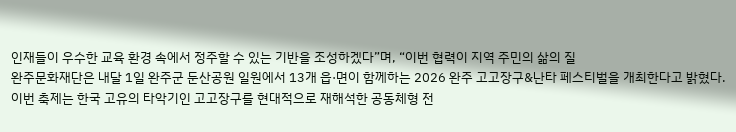인재들이 우수한 교육 환경 속에서 정주할 수 있는 기반을 조성하겠다”며, “이번 협력이 지역 주민의 삶의 질
완주문화재단은 내달 1일 완주군 둔산공원 일원에서 13개 읍·면이 함께하는 2026 완주 고고장구&난타 페스티벌을 개최한다고 밝혔다. 이번 축제는 한국 고유의 타악기인 고고장구를 현대적으로 재해석한 공동체형 전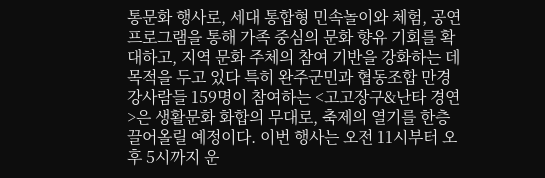통문화 행사로, 세대 통합형 민속놀이와 체험, 공연 프로그램을 통해 가족 중심의 문화 향유 기회를 확대하고, 지역 문화 주체의 참여 기반을 강화하는 데 목적을 두고 있다 특히 완주군민과 협동조합 만경강사람들 159명이 참여하는 <고고장구&난타 경연>은 생활문화 화합의 무대로, 축제의 열기를 한층 끌어올릴 예정이다. 이번 행사는 오전 11시부터 오후 5시까지 운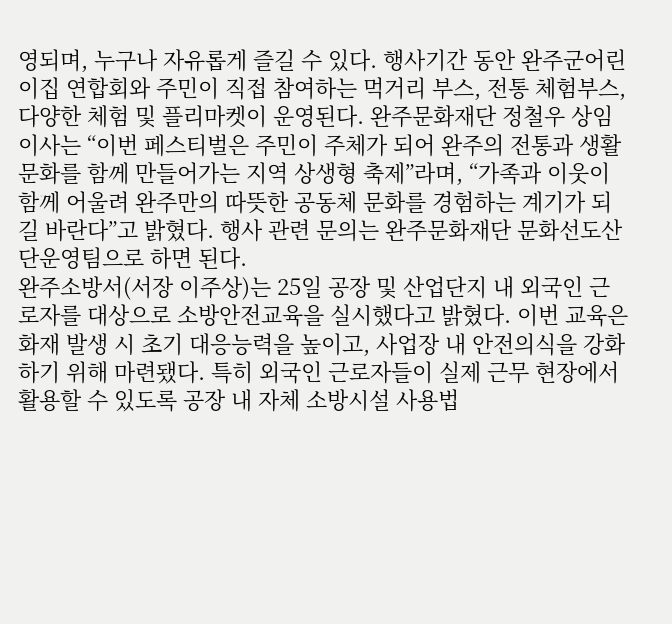영되며, 누구나 자유롭게 즐길 수 있다. 행사기간 동안 완주군어린이집 연합회와 주민이 직접 참여하는 먹거리 부스, 전통 체험부스, 다양한 체험 및 플리마켓이 운영된다. 완주문화재단 정철우 상임이사는 “이번 페스티벌은 주민이 주체가 되어 완주의 전통과 생활문화를 함께 만들어가는 지역 상생형 축제”라며, “가족과 이웃이 함께 어울려 완주만의 따뜻한 공동체 문화를 경험하는 계기가 되길 바란다”고 밝혔다. 행사 관련 문의는 완주문화재단 문화선도산단운영팀으로 하면 된다.
완주소방서(서장 이주상)는 25일 공장 및 산업단지 내 외국인 근로자를 대상으로 소방안전교육을 실시했다고 밝혔다. 이번 교육은 화재 발생 시 초기 대응능력을 높이고, 사업장 내 안전의식을 강화하기 위해 마련됐다. 특히 외국인 근로자들이 실제 근무 현장에서 활용할 수 있도록 공장 내 자체 소방시설 사용법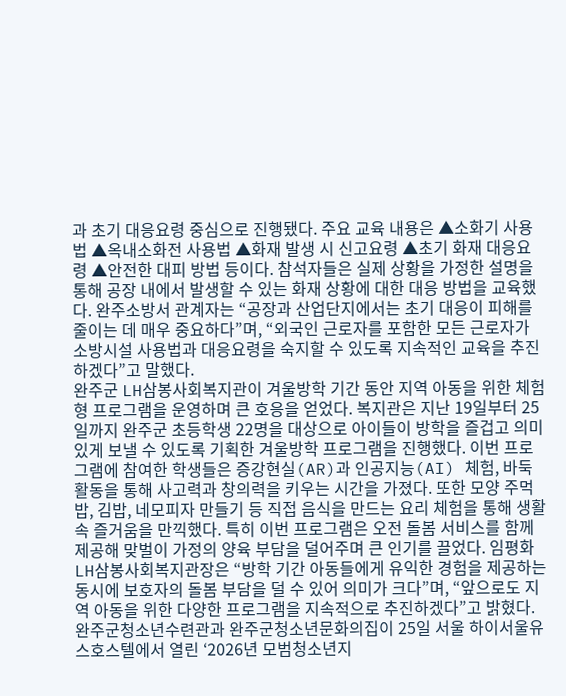과 초기 대응요령 중심으로 진행됐다. 주요 교육 내용은 ▲소화기 사용법 ▲옥내소화전 사용법 ▲화재 발생 시 신고요령 ▲초기 화재 대응요령 ▲안전한 대피 방법 등이다. 참석자들은 실제 상황을 가정한 설명을 통해 공장 내에서 발생할 수 있는 화재 상황에 대한 대응 방법을 교육했다. 완주소방서 관계자는 “공장과 산업단지에서는 초기 대응이 피해를 줄이는 데 매우 중요하다”며, “외국인 근로자를 포함한 모든 근로자가 소방시설 사용법과 대응요령을 숙지할 수 있도록 지속적인 교육을 추진하겠다”고 말했다.
완주군 LH삼봉사회복지관이 겨울방학 기간 동안 지역 아동을 위한 체험형 프로그램을 운영하며 큰 호응을 얻었다. 복지관은 지난 19일부터 25일까지 완주군 초등학생 22명을 대상으로 아이들이 방학을 즐겁고 의미 있게 보낼 수 있도록 기획한 겨울방학 프로그램을 진행했다. 이번 프로그램에 참여한 학생들은 증강현실(AR)과 인공지능(AI) 체험, 바둑 활동을 통해 사고력과 창의력을 키우는 시간을 가졌다. 또한 모양 주먹밥, 김밥, 네모피자 만들기 등 직접 음식을 만드는 요리 체험을 통해 생활 속 즐거움을 만끽했다. 특히 이번 프로그램은 오전 돌봄 서비스를 함께 제공해 맞벌이 가정의 양육 부담을 덜어주며 큰 인기를 끌었다. 임평화 LH삼봉사회복지관장은 “방학 기간 아동들에게 유익한 경험을 제공하는 동시에 보호자의 돌봄 부담을 덜 수 있어 의미가 크다”며, “앞으로도 지역 아동을 위한 다양한 프로그램을 지속적으로 추진하겠다”고 밝혔다.
완주군청소년수련관과 완주군청소년문화의집이 25일 서울 하이서울유스호스텔에서 열린 ‘2026년 모범청소년지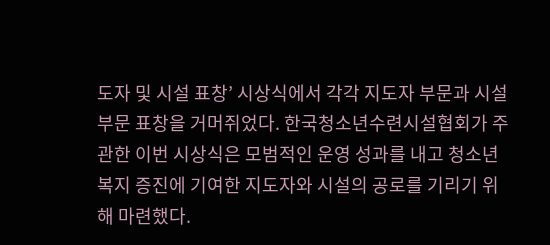도자 및 시설 표창’ 시상식에서 각각 지도자 부문과 시설 부문 표창을 거머쥐었다. 한국청소년수련시설협회가 주관한 이번 시상식은 모범적인 운영 성과를 내고 청소년 복지 증진에 기여한 지도자와 시설의 공로를 기리기 위해 마련했다.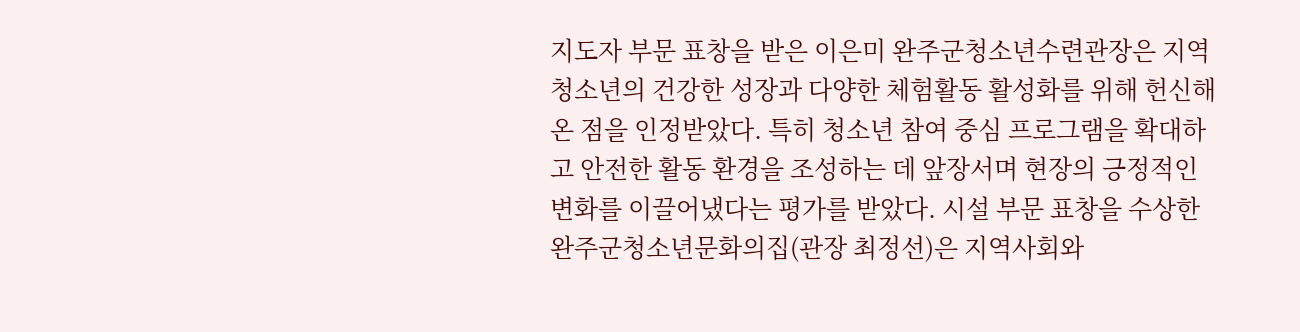지도자 부문 표창을 받은 이은미 완주군청소년수련관장은 지역 청소년의 건강한 성장과 다양한 체험활동 활성화를 위해 헌신해 온 점을 인정받았다. 특히 청소년 참여 중심 프로그램을 확대하고 안전한 활동 환경을 조성하는 데 앞장서며 현장의 긍정적인 변화를 이끌어냈다는 평가를 받았다. 시설 부문 표창을 수상한 완주군청소년문화의집(관장 최정선)은 지역사회와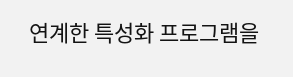연계한 특성화 프로그램을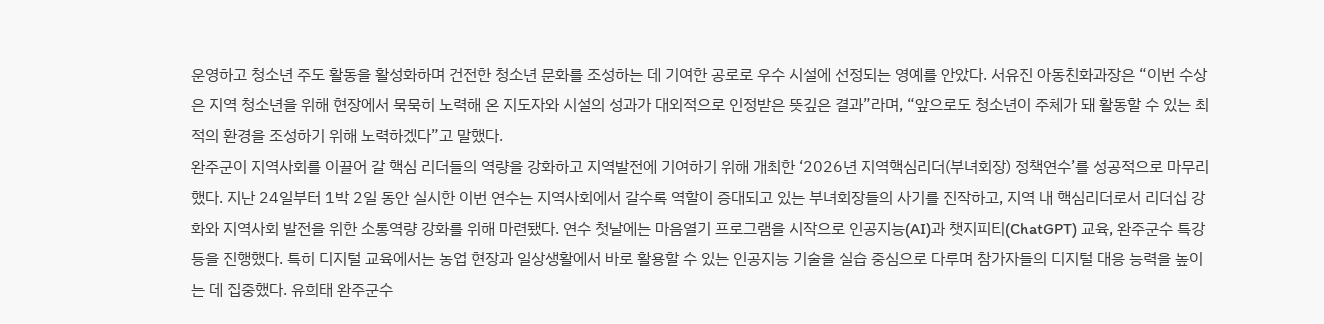운영하고 청소년 주도 활동을 활성화하며 건전한 청소년 문화를 조성하는 데 기여한 공로로 우수 시설에 선정되는 영예를 안았다. 서유진 아동친화과장은 “이번 수상은 지역 청소년을 위해 현장에서 묵묵히 노력해 온 지도자와 시설의 성과가 대외적으로 인정받은 뜻깊은 결과”라며, “앞으로도 청소년이 주체가 돼 활동할 수 있는 최적의 환경을 조성하기 위해 노력하겠다”고 말했다.
완주군이 지역사회를 이끌어 갈 핵심 리더들의 역량을 강화하고 지역발전에 기여하기 위해 개최한 ‘2026년 지역핵심리더(부녀회장) 정책연수’를 성공적으로 마무리했다. 지난 24일부터 1박 2일 동안 실시한 이번 연수는 지역사회에서 갈수록 역할이 증대되고 있는 부녀회장들의 사기를 진작하고, 지역 내 핵심리더로서 리더십 강화와 지역사회 발전을 위한 소통역량 강화를 위해 마련됐다. 연수 첫날에는 마음열기 프로그램을 시작으로 인공지능(AI)과 챗지피티(ChatGPT) 교육, 완주군수 특강 등을 진행했다. 특히 디지털 교육에서는 농업 현장과 일상생활에서 바로 활용할 수 있는 인공지능 기술을 실습 중심으로 다루며 참가자들의 디지털 대응 능력을 높이는 데 집중했다. 유희태 완주군수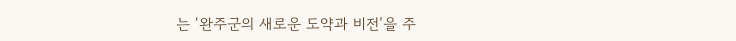는 ‘완주군의 새로운 도약과 비전’을 주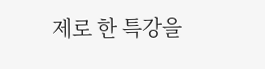제로 한 특강을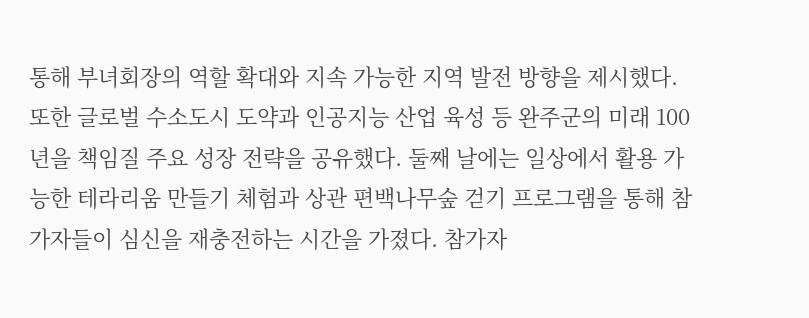통해 부녀회장의 역할 확대와 지속 가능한 지역 발전 방향을 제시했다. 또한 글로벌 수소도시 도약과 인공지능 산업 육성 등 완주군의 미래 100년을 책임질 주요 성장 전략을 공유했다. 둘째 날에는 일상에서 활용 가능한 테라리움 만들기 체험과 상관 편백나무숲 걷기 프로그램을 통해 참가자들이 심신을 재충전하는 시간을 가졌다. 참가자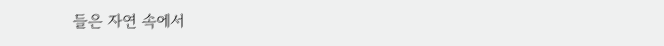들은 자연 속에서